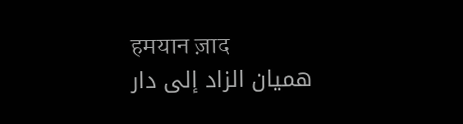हमयान ज़ाद
هميان الزاد إلى دار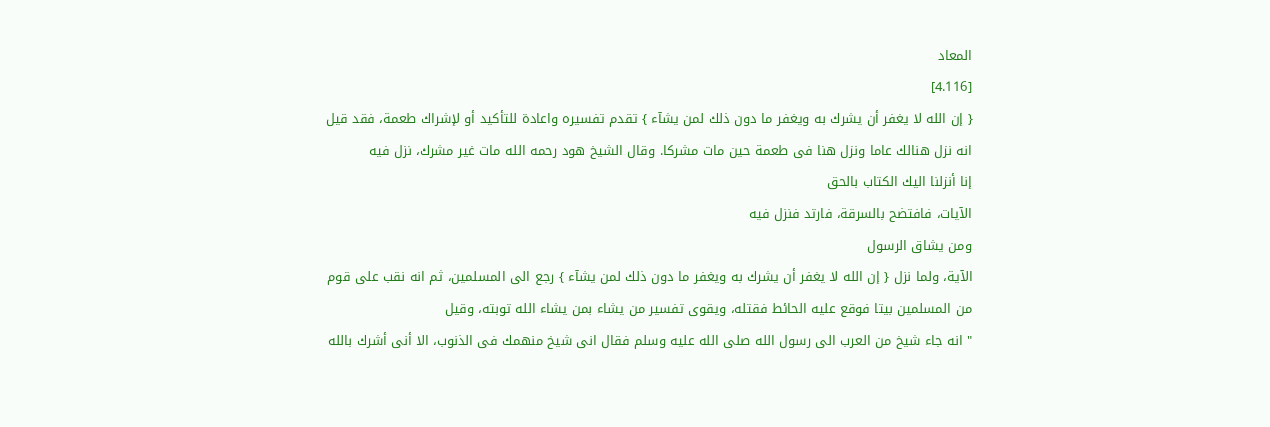المعاد
[4.116]
{ إن الله لا يغفر أن يشرك به ويغفر ما دون ذلك لمن يشآء } تقدم تفسيره واعادة للتأكيد أو لإشراك طعمة، فقد قيل انه نزل هنالك عاما ونزل هنا فى طعمة حين مات مشركا. وقال الشيخ هود رحمه الله مات غير مشرك، نزل فيه
إنا أنزلنا اليك الكتاب بالحق
الآيات، فافتضح بالسرقة، فارتد فنزل فيه
ومن يشاق الرسول
الآية، ولما نزل { إن الله لا يغفر أن يشرك به ويغفر ما دون ذلك لمن يشآء } رجع الى المسلمين، ثم انه نقب على قوم من المسلمين بيتا فوقع عليه الحائط فقتله، ويقوى تفسير من يشاء بمن يشاء الله توبته، وقيل
" انه جاء شيخ من العرب الى رسول الله صلى الله عليه وسلم فقال انى شيخ منهمك فى الذنوب، الا أنى أشرك بالله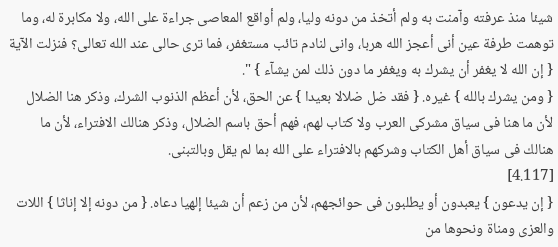شيئا منذ عرفته وآمنت به ولم أتخذ من دونه وليا، ولم أواقع المعاصى جراءة على الله، ولا مكابرة له، وما توهمت طرفة عين أنى أعجز الله هربا، وانى لنادم تائب مستغفر، فما ترى حالى عند الله تعالى؟ فنزلت الآية { إن الله لا يغفر أن يشرك به ويغفر ما دون ذلك لمن يشآء } ".
{ ومن يشرك بالله } غيره. { فقد ضل ضلالا بعيدا } عن الحق، لأن أعظم الذنوب الشرك، وذكر هنا الضلال لأن ما هنا فى سياق مشركى العرب ولا كتاب لهم، فهم أحق باسم الضلال، وذكر هنالك الافتراء، لأن ما هنالك فى سياق أهل الكتاب وشركهم بالافتراء على الله بما لم يقل وبالتبنى.
[4.117]
{ إن يدعون } يعبدون أو يطلبون فى حوائجهم، لأن من زعم أن شيئا إلهيا دعاه. { من دونه إلا إناثا } اللات والعزى ومناة ونحوها من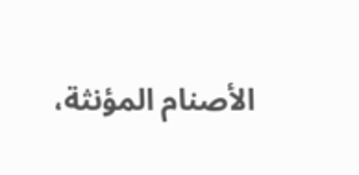الأصنام المؤنثة،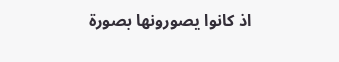اذ كانوا يصورونها بصورة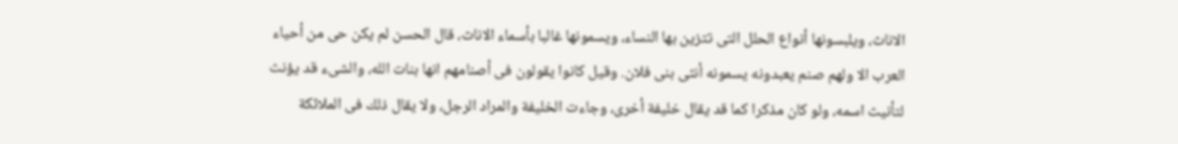الاناث، ويلبسونها أنواع الحلل التى تتزين بها النساء، ويسمونها غالبا بأسماء الاناث، قال الحسن لم يكن حى من أحياء العرب الا ولهم صنم يعبدونه يسمونه أنثى بنى فلان. وقيل كانوا يقولون فى أصنامهم انها بنات الله، والشىء قد يؤنث لتأنيث اسمه، ولو كان مذكرا كما قد يقال خليفة أخرى، وجاءت الخليفة والمراد الرجل، ولا يقال ذلك فى الملائكة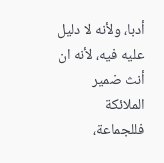أدبا، ولأنه لا دليل عليه فيه، لأنه ان أنث ضمير الملائكة فللجماعة،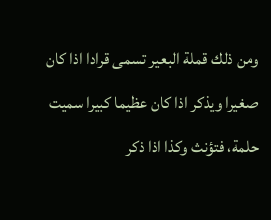ومن ذلك قملة البعير تسمى قرادا اذا كان صغيرا ويذكر اذا كان عظيما كبيرا سميت حلمة، فتؤنث وكذا اذا ذكر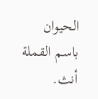الحيوان باسم القملة أنث.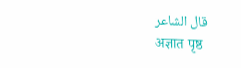قال الشاعر
अज्ञात पृष्ठ